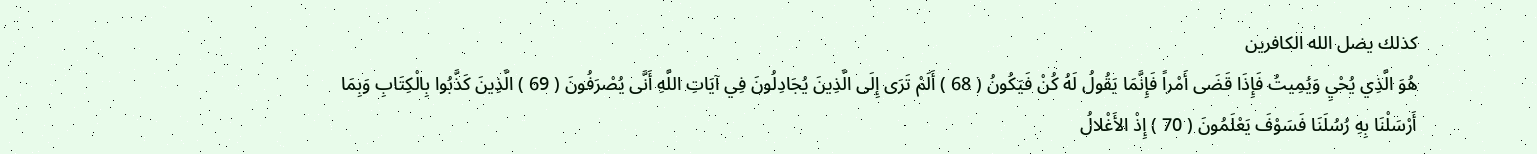كذلك يضل الله الكافرين
هُوَ الَّذِي يُحْيِ وَيُمِيتُ فَإِذَا قَضَى أَمْراً فَإِنَّمَا يَقُولُ لَهُ كُنْ فَيَكُونُ ( 68 ) أَلَمْ تَرَى إِلَى الَّذِينَ يُجَادِلُونَ فِي آيَاتِ اللَّهِ أَنَّى يُصْرَفُونَ ( 69 ) الَّذِينَ كَذَّبُوا بِالْكِتَابِ وَبِمَا أَرْسَلْنَا بِهِ رُسُلَنَا فَسَوْفَ يَعْلَمُونَ ( 70 ) إِذْ الأَغْلالُ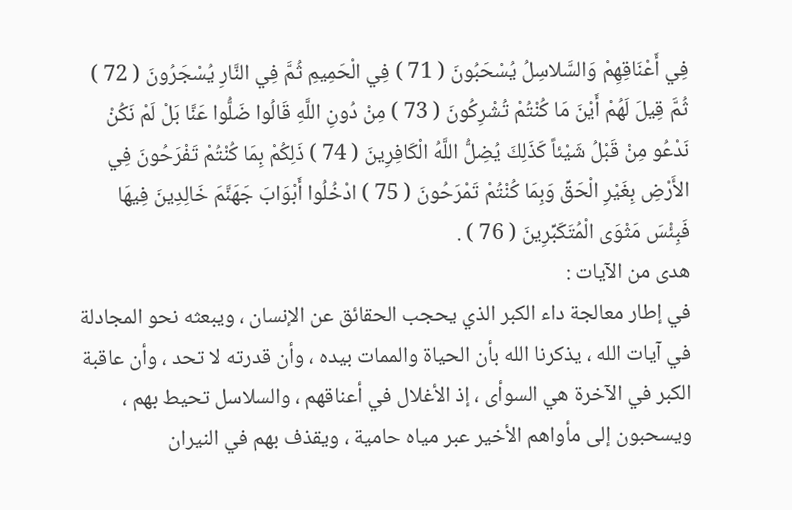فِي أَعْنَاقِهِمْ وَالسَّلاسِلُ يُسْحَبُونَ ( 71 ) فِي الْحَمِيمِ ثُمَّ فِي النَّارِ يُسْجَرُونَ ( 72 ) ثُمَّ قِيلَ لَهُمْ أَيْنَ مَا كُنْتُمْ تُشْرِكُونَ ( 73 ) مِنْ دُونِ اللَّهِ قَالُوا ضَلُّوا عَنَّا بَلْ لَمْ نَكُنْ نَدْعُو مِنْ قَبْلُ شَيْئاً كَذَلِكَ يُضِلُّ اللَّهُ الْكَافِرِينَ ( 74 ) ذَلِكُمْ بِمَا كُنْتُمْ تَفْرَحُونَ فِي الأَرْضِ بِغَيْرِ الْحَقِّ وَبِمَا كُنْتُمْ تَمْرَحُونَ ( 75 ) ادْخُلُوا أَبْوَابَ جَهَنَّمَ خَالِدِينَ فِيهَا فَبِئْسَ مَثْوَى الْمُتَكَبِّرِينَ ( 76 ) .
هدى من الآيات :
في إطار معالجة داء الكبر الذي يحجب الحقائق عن الإنسان ، ويبعثه نحو المجادلة في آيات الله ، يذكرنا الله بأن الحياة والممات بيده ، وأن قدرته لا تحد ، وأن عاقبة الكبر في الآخرة هي السوأى ، إذ الأغلال في أعناقهم ، والسلاسل تحيط بهم ، ويسحبون إلى مأواهم الأخير عبر مياه حامية ، ويقذف بهم في النيران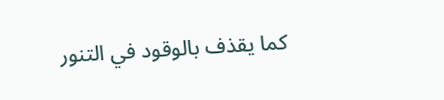كما يقذف بالوقود في التنور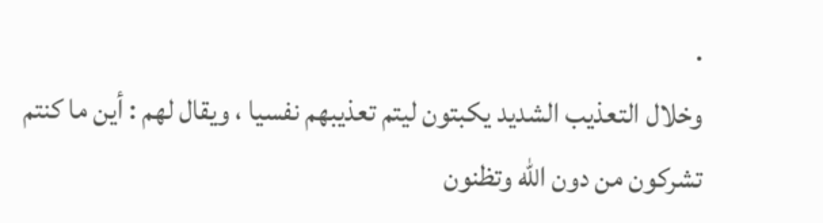.
وخلال التعذيب الشديد يكبتون ليتم تعذيبهم نفسيا ، ويقال لهم : أين ما كنتم تشركون من دون الله وتظنون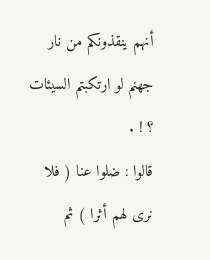أنهم ينقذونكم من نار جهنم لو ارتكبتم السيئات ؟ ! .
قالوا : ضلوا عنا ( فلا نرى لهم أثرا ) ثم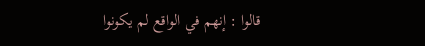قالوا : إنهم في الواقع لم يكونوا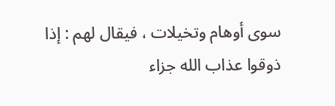سوى أوهام وتخيلات ، فيقال لهم : إذا ذوقوا عذاب الله جزاء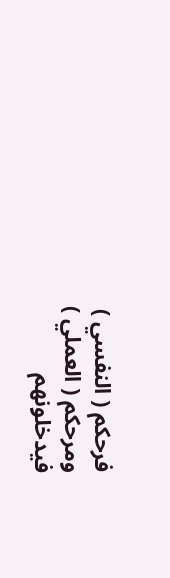فرحكم ( النفسي ) ومرحكم ( العملي ) فيدخلونهم